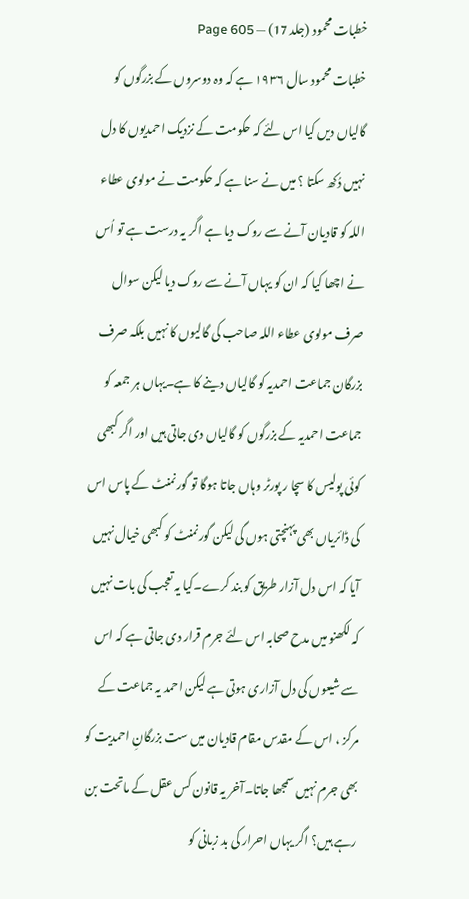خطبات محمود (جلد 17) — Page 605
خطبات محمود سال ۱۹۳۶ ہے کہ وہ دوسروں کے بزرگوں کو گالیاں دیں کیا اس لئے کہ حکومت کے نزدیک احمدیوں کا دل نہیں دُکھ سکتا ؟ میں نے سنا ہے کہ حکومت نے مولوی عطاء اللہ کو قادیان آنے سے روک دیا ہے اگر یہ درست ہے تو اُس نے اچھا کیا کہ ان کو یہاں آنے سے روک دیا لیکن سوال صرف مولوی عطاء اللہ صاحب کی گالیوں کا نہیں بلکہ صرف بزرگان جماعت احمدیہ کو گالیاں دینے کا ہے۔یہاں ہر جمعہ کو جماعت احمدیہ کے بزرگوں کو گالیاں دی جاتی ہیں اور اگر کبھی کوئی پولیس کا سچا ر پورٹر وہاں جاتا ہوگا تو گورنمنٹ کے پاس اس کی ڈائریاں بھی پہنچتی ہوں گی لیکن گورنمنٹ کو کبھی خیال نہیں آیا کہ اس دل آزار طریق کو بند کرے۔کیا یہ تعجب کی بات نہیں کہ لکھنو میں مدح صحابہ اس لئے جرم قرار دی جاتی ہے کہ اس سے شیعوں کی دل آزاری ہوتی ہے لیکن احمد یہ جماعت کے مرکز ، اس کے مقدس مقام قادیان میں ست بزرگانِ احمدیت کو بھی جرم نہیں سمجھا جاتا۔آخر یہ قانون کس عقل کے ماتحت بن رہے ہیں؟ اگر یہاں احرار کی بد زبانی کو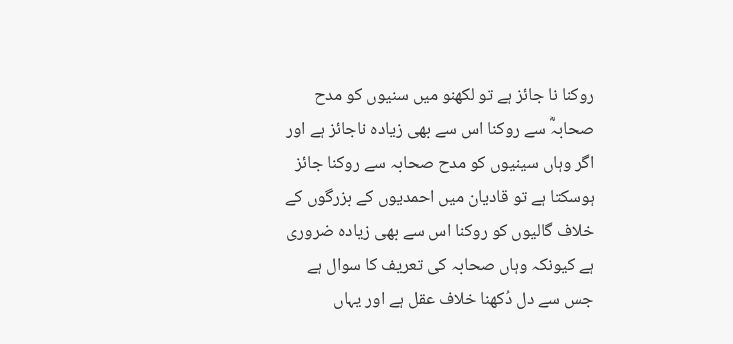روکنا نا جائز ہے تو لکھنو میں سنیوں کو مدح صحابہؓ سے روکنا اس سے بھی زیادہ ناجائز ہے اور اگر وہاں سینیوں کو مدح صحابہ سے روکنا جائز ہوسکتا ہے تو قادیان میں احمدیوں کے بزرگوں کے خلاف گالیوں کو روکنا اس سے بھی زیادہ ضروری ہے کیونکہ وہاں صحابہ کی تعریف کا سوال ہے جس سے دل دُکھنا خلاف عقل ہے اور یہاں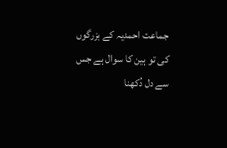جماعت احمدیہ کے بزرگوں کی تو ہین کا سوال ہے جس سے دل دُکھنا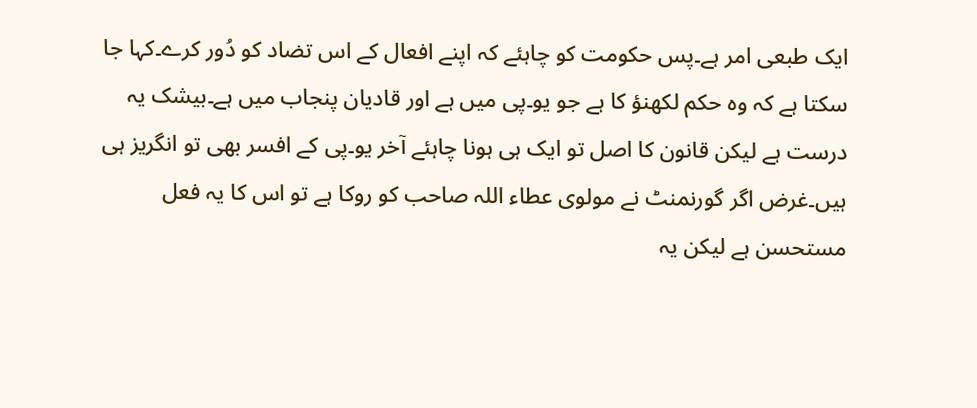ایک طبعی امر ہے۔پس حکومت کو چاہئے کہ اپنے افعال کے اس تضاد کو دُور کرے۔کہا جا سکتا ہے کہ وہ حکم لکھنؤ کا ہے جو یو۔پی میں ہے اور قادیان پنجاب میں ہے۔بیشک یہ درست ہے لیکن قانون کا اصل تو ایک ہی ہونا چاہئے آخر یو۔پی کے افسر بھی تو انگریز ہی ہیں۔غرض اگر گورنمنٹ نے مولوی عطاء اللہ صاحب کو روکا ہے تو اس کا یہ فعل مستحسن ہے لیکن یہ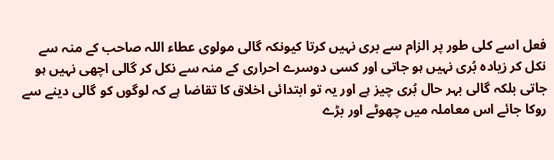فعل اسے کلی طور پر الزام سے بری نہیں کرتا کیونکہ گالی مولوی عطاء اللہ صاحب کے منہ سے نکل کر زیادہ بُری نہیں ہو جاتی اور کسی دوسرے احراری کے منہ سے نکل کر گالی اچھی نہیں ہو جاتی بلکہ گالی بہر حال بُری چیز ہے اور یہ تو ابتدائی اخلاق کا تقاضا ہے کہ لوگوں کو گالی دینے سے روکا جائے اس معاملہ میں چھوٹے اور بڑے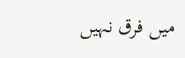میں فرق نہیں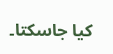کیا جاسکتا۔